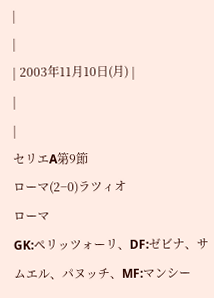|
|
| 2003年11月10日(月) |
|
|
セリエA第9節
ローマ(2−0)ラツィオ
ローマ
GK:ペリッツォーリ、DF:ゼビナ、サムエル、パヌッチ、MF:マンシー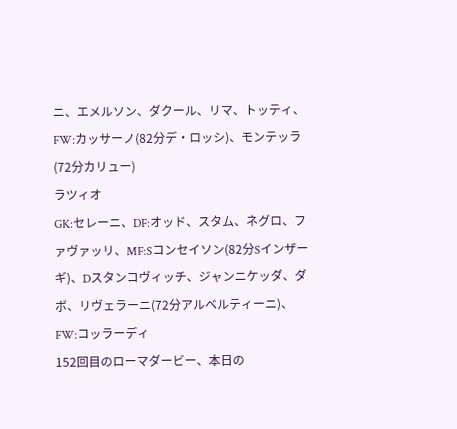ニ、エメルソン、ダクール、リマ、トッティ、FW:カッサーノ(82分デ・ロッシ)、モンテッラ(72分カリュー)
ラツィオ
GK:セレーニ、DF:オッド、スタム、ネグロ、ファヴァッリ、MF:Sコンセイソン(82分Sインザーギ)、Dスタンコヴィッチ、ジャンニケッダ、ダボ、リヴェラーニ(72分アルベルティーニ)、FW:コッラーディ
152回目のローマダービー、本日の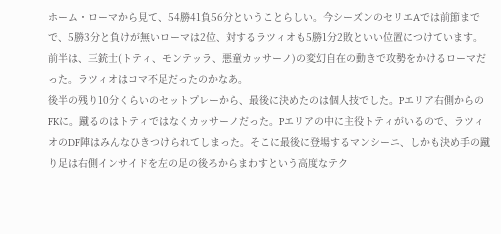ホーム・ローマから見て、54勝41負56分ということらしい。今シーズンのセリエAでは前節までで、5勝3分と負けが無いローマは2位、対するラツィオも5勝1分2敗といい位置につけています。
前半は、三銃士(トティ、モンテッラ、悪童カッサーノ)の変幻自在の動きで攻勢をかけるローマだった。ラツィオはコマ不足だったのかなあ。
後半の残り10分くらいのセットプレーから、最後に決めたのは個人技でした。Pエリア右側からのFKに。蹴るのはトティではなくカッサーノだった。Pエリアの中に主役トティがいるので、ラツィオのDF陣はみんなひきつけられてしまった。そこに最後に登場するマンシーニ、しかも決め手の蹴り足は右側インサイドを左の足の後ろからまわすという高度なテク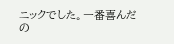ニックでした。一番喜んだの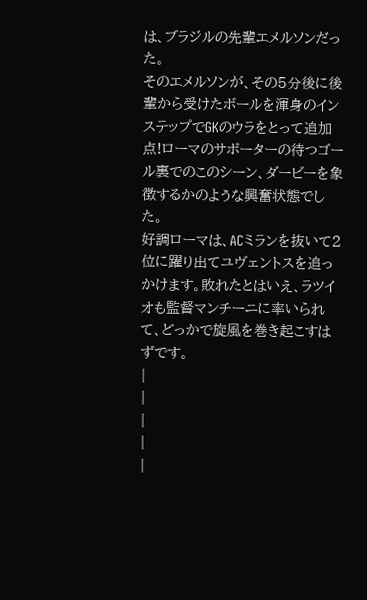は、ブラジルの先輩エメルソンだった。
そのエメルソンが、その5分後に後輩から受けたボールを渾身のインステップでGKのウラをとって追加点!ローマのサポーターの待つゴール裏でのこのシーン、ダービーを象徴するかのような興奮状態でした。
好調ローマは、ACミランを抜いて2位に躍り出てユヴェントスを追っかけます。敗れたとはいえ、ラツイオも監督マンチーニに率いられて、どっかで旋風を巻き起こすはずです。
|
|
|
|
|